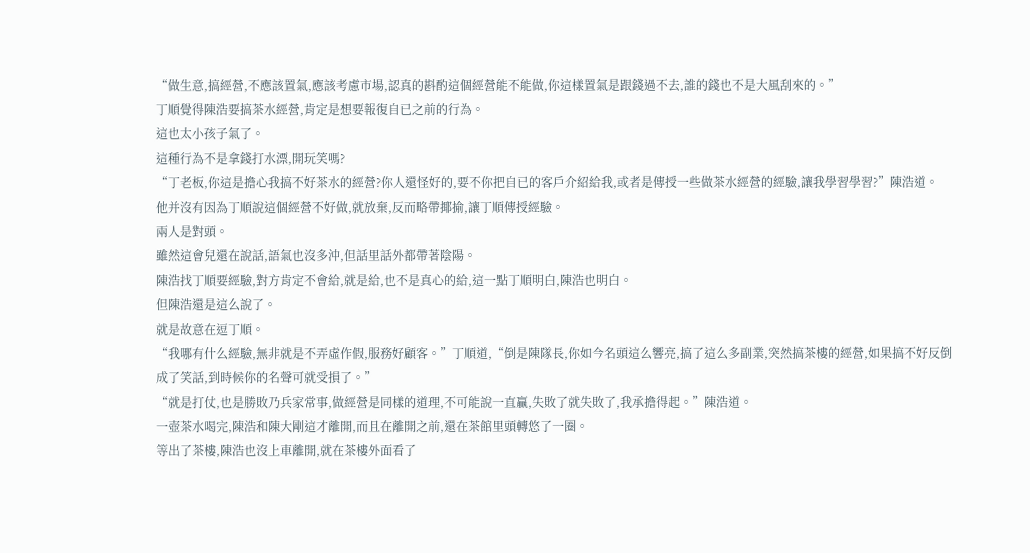“做生意,搞經營,不應該置氣,應該考慮市場,認真的斟酌這個經營能不能做,你這樣置氣是跟錢過不去,誰的錢也不是大風刮來的。”
丁順覺得陳浩要搞茶水經營,肯定是想要報復自已之前的行為。
這也太小孩子氣了。
這種行為不是拿錢打水漂,開玩笑嗎?
“丁老板,你這是擔心我搞不好茶水的經營?你人還怪好的,要不你把自已的客戶介紹給我,或者是傳授一些做茶水經營的經驗,讓我學習學習?”陳浩道。
他并沒有因為丁順說這個經營不好做,就放棄,反而略帶揶揄,讓丁順傳授經驗。
兩人是對頭。
雖然這會兒還在說話,語氣也沒多沖,但話里話外都帶著陰陽。
陳浩找丁順要經驗,對方肯定不會給,就是給,也不是真心的給,這一點丁順明白,陳浩也明白。
但陳浩還是這么說了。
就是故意在逗丁順。
“我哪有什么經驗,無非就是不弄虛作假,服務好顧客。”丁順道,“倒是陳隊長,你如今名頭這么響亮,搞了這么多副業,突然搞茶樓的經營,如果搞不好反倒成了笑話,到時候你的名聲可就受損了。”
“就是打仗,也是勝敗乃兵家常事,做經營是同樣的道理,不可能說一直贏,失敗了就失敗了,我承擔得起。”陳浩道。
一壺茶水喝完,陳浩和陳大剛這才離開,而且在離開之前,還在茶館里頭轉悠了一圈。
等出了茶樓,陳浩也沒上車離開,就在茶樓外面看了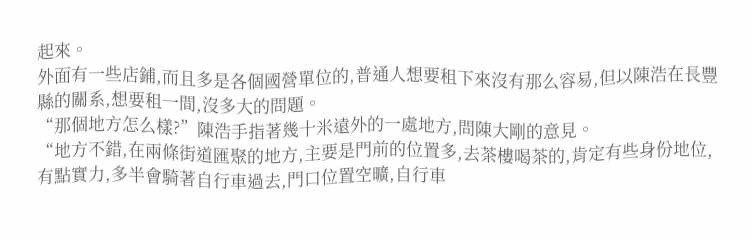起來。
外面有一些店鋪,而且多是各個國營單位的,普通人想要租下來沒有那么容易,但以陳浩在長豐縣的關系,想要租一間,沒多大的問題。
“那個地方怎么樣?”陳浩手指著幾十米遠外的一處地方,問陳大剛的意見。
“地方不錯,在兩條街道匯聚的地方,主要是門前的位置多,去茶樓喝茶的,肯定有些身份地位,有點實力,多半會騎著自行車過去,門口位置空曠,自行車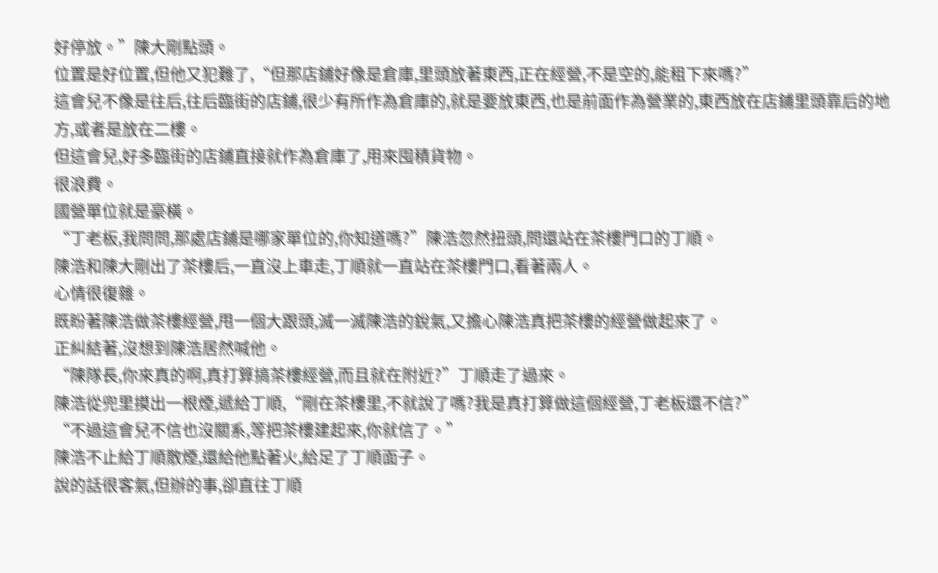好停放。”陳大剛點頭。
位置是好位置,但他又犯難了,“但那店鋪好像是倉庫,里頭放著東西,正在經營,不是空的,能租下來嗎?”
這會兒不像是往后,往后臨街的店鋪,很少有所作為倉庫的,就是要放東西,也是前面作為營業的,東西放在店鋪里頭靠后的地方,或者是放在二樓。
但這會兒,好多臨街的店鋪直接就作為倉庫了,用來囤積貨物。
很浪費。
國營單位就是豪橫。
“丁老板,我問問,那處店鋪是哪家單位的,你知道嗎?”陳浩忽然扭頭,問還站在茶樓門口的丁順。
陳浩和陳大剛出了茶樓后,一直沒上車走,丁順就一直站在茶樓門口,看著兩人。
心情很復雜。
既盼著陳浩做茶樓經營,甩一個大跟頭,滅一滅陳浩的銳氣,又擔心陳浩真把茶樓的經營做起來了。
正糾結著,沒想到陳浩居然喊他。
“陳隊長,你來真的啊,真打算搞茶樓經營,而且就在附近?”丁順走了過來。
陳浩從兜里摸出一根煙,遞給丁順,“剛在茶樓里,不就說了嗎?我是真打算做這個經營,丁老板還不信?”
“不過這會兒不信也沒關系,等把茶樓建起來,你就信了。”
陳浩不止給丁順散煙,還給他點著火,給足了丁順面子。
說的話很客氣,但辦的事,卻直往丁順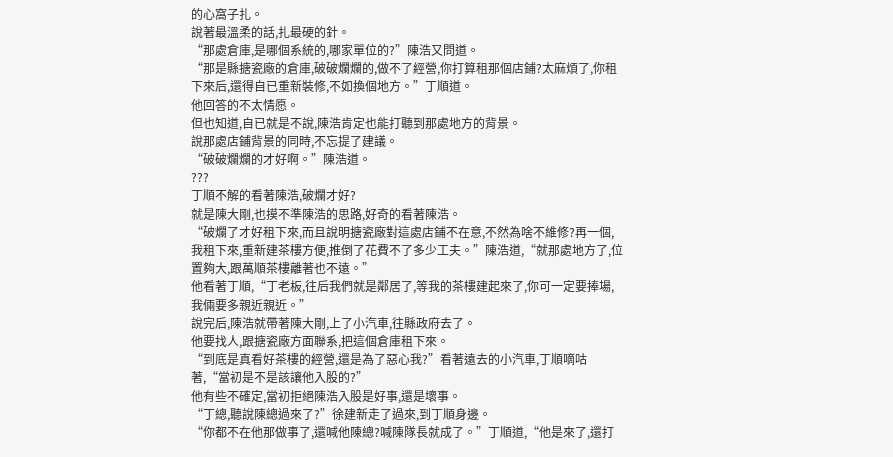的心窩子扎。
說著最溫柔的話,扎最硬的針。
“那處倉庫,是哪個系統的,哪家單位的?”陳浩又問道。
“那是縣搪瓷廠的倉庫,破破爛爛的,做不了經營,你打算租那個店鋪?太麻煩了,你租下來后,還得自已重新裝修,不如換個地方。”丁順道。
他回答的不太情愿。
但也知道,自已就是不說,陳浩肯定也能打聽到那處地方的背景。
說那處店鋪背景的同時,不忘提了建議。
“破破爛爛的才好啊。”陳浩道。
???
丁順不解的看著陳浩,破爛才好?
就是陳大剛,也摸不準陳浩的思路,好奇的看著陳浩。
“破爛了才好租下來,而且說明搪瓷廠對這處店鋪不在意,不然為啥不維修?再一個,我租下來,重新建茶樓方便,推倒了花費不了多少工夫。”陳浩道,“就那處地方了,位置夠大,跟萬順茶樓離著也不遠。”
他看著丁順,“丁老板,往后我們就是鄰居了,等我的茶樓建起來了,你可一定要捧場,我倆要多親近親近。”
說完后,陳浩就帶著陳大剛,上了小汽車,往縣政府去了。
他要找人,跟搪瓷廠方面聯系,把這個倉庫租下來。
“到底是真看好茶樓的經營,還是為了惡心我?”看著遠去的小汽車,丁順嘀咕著,“當初是不是該讓他入股的?”
他有些不確定,當初拒絕陳浩入股是好事,還是壞事。
“丁總,聽說陳總過來了?”徐建新走了過來,到丁順身邊。
“你都不在他那做事了,還喊他陳總?喊陳隊長就成了。”丁順道,“他是來了,還打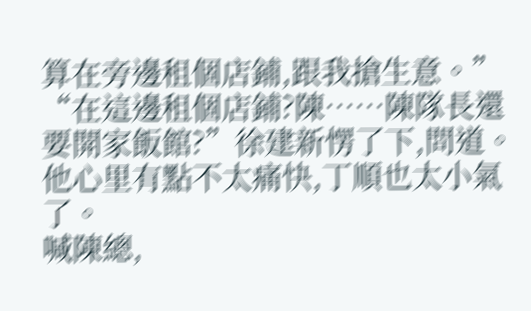算在旁邊租個店鋪,跟我搶生意。”
“在這邊租個店鋪?陳……陳隊長還要開家飯館?”徐建新愣了下,問道。
他心里有點不太痛快,丁順也太小氣了。
喊陳總,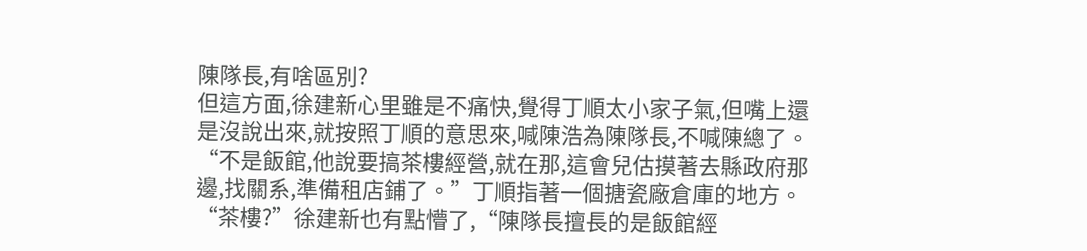陳隊長,有啥區別?
但這方面,徐建新心里雖是不痛快,覺得丁順太小家子氣,但嘴上還是沒說出來,就按照丁順的意思來,喊陳浩為陳隊長,不喊陳總了。
“不是飯館,他說要搞茶樓經營,就在那,這會兒估摸著去縣政府那邊,找關系,準備租店鋪了。”丁順指著一個搪瓷廠倉庫的地方。
“茶樓?”徐建新也有點懵了,“陳隊長擅長的是飯館經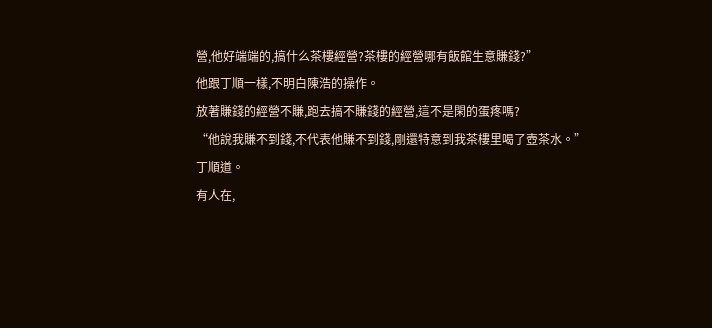營,他好端端的,搞什么茶樓經營?茶樓的經營哪有飯館生意賺錢?”
他跟丁順一樣,不明白陳浩的操作。
放著賺錢的經營不賺,跑去搞不賺錢的經營,這不是閑的蛋疼嗎?
“他說我賺不到錢,不代表他賺不到錢,剛還特意到我茶樓里喝了壺茶水。”丁順道。
有人在,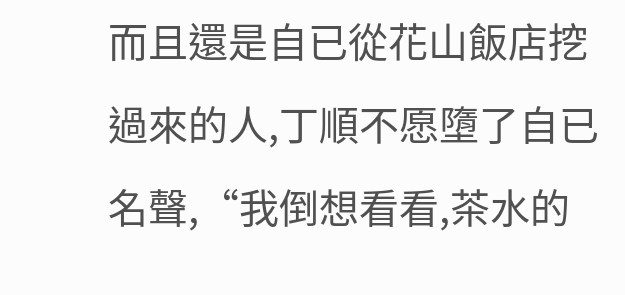而且還是自已從花山飯店挖過來的人,丁順不愿墮了自已名聲,“我倒想看看,茶水的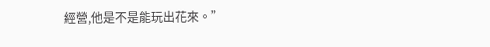經營,他是不是能玩出花來。”